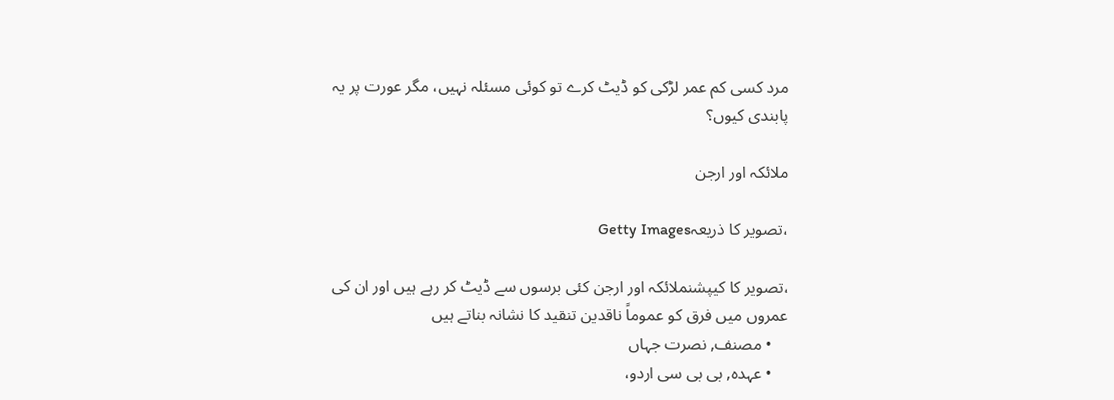مرد کسی کم عمر لڑکی کو ڈیٹ کرے تو کوئی مسئلہ نہیں، مگر عورت پر یہ پابندی کیوں؟

ملائکہ اور ارجن

،تصویر کا ذریعہGetty Images

،تصویر کا کیپشنملائکہ اور ارجن کئی برسوں سے ڈیٹ کر رہے ہیں اور ان کی عمروں میں فرق کو عموماً ناقدین تنقید کا نشانہ بناتے ہیں
    • مصنف, نصرت جہاں
    • عہدہ, بی بی سی اردو،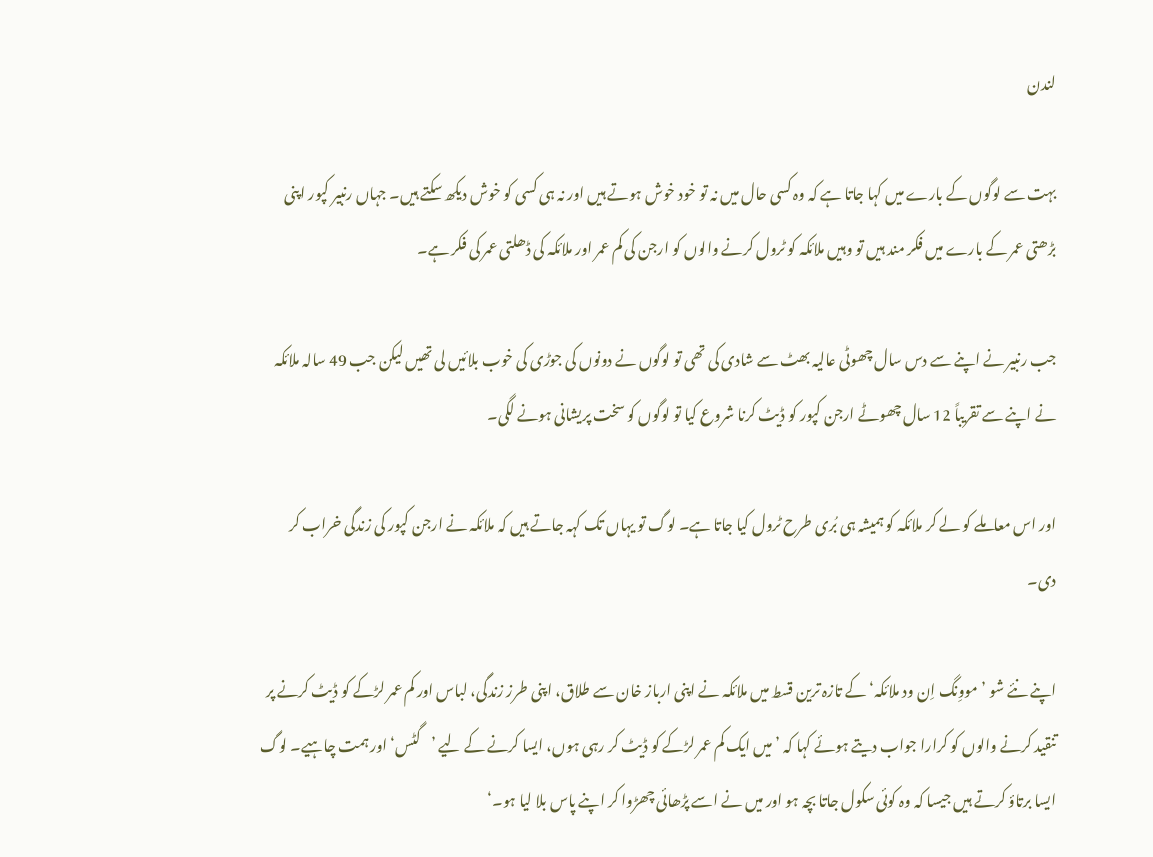لندن

بہت سے لوگوں کے بارے میں کہا جاتا ہے کہ وہ کسی حال میں نہ تو خود خوش ہوتے ہیں اور نہ ہی کسی کو خوش دیکھ سکتے ہیں۔ جہاں رنبیر کپور اپنی بڑھتی عمر کے بارے میں فکر مند ہیں تو وہیں ملائکہ کو ٹرول کرنے والوں کو ارجن کی کم عمر اور ملائکہ کی ڈھلتی عمر کی فکر ہے۔

جب رنبیر نے اپنے سے دس سال چھوٹی عالیہ بھٹ سے شادی کی تھی تو لوگوں نے دونوں کی جوڑی کی خوب بلائیں لی تھیں لیکن جب 49 سالہ ملائکہ نے اپنے سے تقریباً 12 سال چھوٹے ارجن کپور کو ڈیٹ کرنا شروع کیا تو لوگوں کو سخت پریشانی ہونے لگی۔

اور اس معاملے کو لے کر ملائکہ کو ہمیشہ ہی بُری طرح ٹرول کیا جاتا ہے۔ لوگ تو یہاں تک کہہ جاتے ہیں کہ ملائکہ نے ارجن کپور کی زندگی خراب کر دی۔

اپنے نئے شو ’مووِنگ اِن ود ملائکہ‘ کے تازہ ترین قسط میں ملائکہ نے اپنی ارباز خان سے طلاق، اپنی طرز زندگی، لباس اور کم عمر لڑکے کو ڈیٹ کرنے پر تنقید کرنے والوں کو کرارا جواب دیتے ہوئے کہا کہ ’میں ایک کم عمر لڑکے کو ڈیٹ کر رہی ہوں، ایسا کرنے کے لیے ’گٹس‘ اور ہمت چاہیے۔ لوگ ایسا برتاؤ کرتے ہیں جیسا کہ وہ کوئی سکول جاتا بچہ ہو اور میں نے اسے پڑھائی چھڑوا کر اپنے پاس بلا لیا ہو۔‘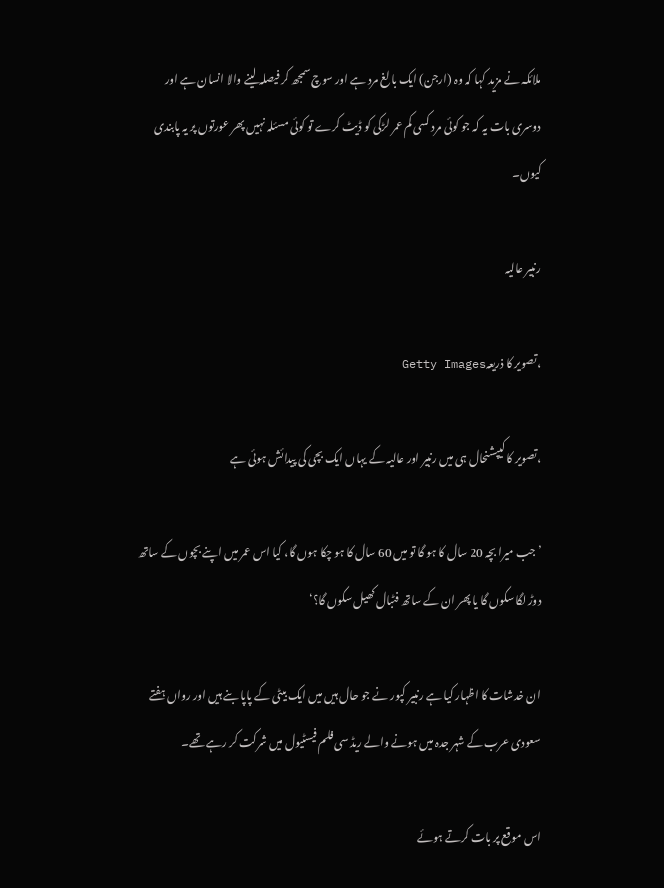ملائکہ نے مزید کہا کہ وہ (ارجن) ایک بالغ مرد ہے اور سوچ سمجھ کر فیصلہ لینے والا انسان ہے اور دوسری بات یہ کہ جو کوئی مرد کسی کم عمر لڑکی کو ڈیٹ کرے تو کوئی مسئلہ نہیں پھر عورتوں پر یہ پابندی کیوں۔

رنبیر عالیہ

،تصویر کا ذریعہGetty Images

،تصویر کا کیپشنحال ہی میں رنبیر اور عالیہ کے یہاں ایک بچی کی پیدائش ہوئی ہے

’جب میرا بچہ 20 سال کا ہو گا تو میں 60 سال کا ہو چکا ہوں گا، کیا اس عمر میں اپنے بچوں کے ساتھ دوڑ لگا سکوں گا یا پھر ان کے ساتھ فٹبال کھیل سکوں گا؟‘

ان خدشات کا اظہار کیا ہے رنبیر کپور نے جو حال ہیں میں ایک بیٹی کے پاپا بنے ہیں اور رواں ہفتے سعودی عرب کے شہر جدہ میں ہونے والے ریڈ سی فلم فیسٹیول میں شرکت کر رہے تھے۔

اس موقع پر بات کرتے ہوئے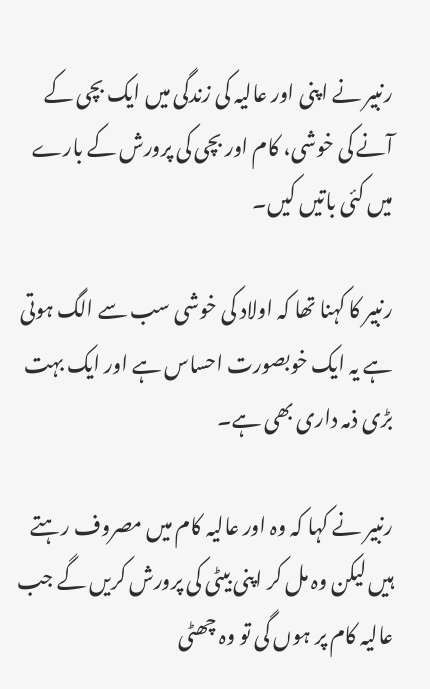رنبیر نے اپنی اور عالیہ کی زندگی میں ایک بچی کے آنے کی خوشی، کام اور بچی کی پرورش کے بارے میں کئی باتیں کیں۔

رنبیر کا کہنا تھا کہ اولاد کی خوشی سب سے الگ ہوتی ہے یہ ایک خوبصورت احساس ہے اور ایک بہت بڑی ذمہ داری بھی ہے۔

رنبیر نے کہا کہ وہ اور عالیہ کام میں مصروف رہتے ہیں لیکن وہ مل کر اپنی بیٹی کی پرورش کریں گے جب عالیہ کام پر ہوں گی تو وہ چھٹی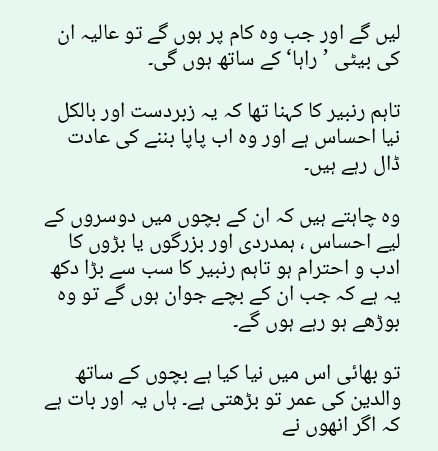لیں گے اور جب وہ کام پر ہوں گے تو عالیہ ان کی بیٹی ’راہا‘ کے ساتھ ہوں گی۔

تاہم رنبیر کا کہنا تھا کہ یہ زبردست اور بالکل نیا احساس ہے اور وہ اب پاپا بننے کی عادت ڈال رہے ہیں۔

وہ چاہتے ہیں کہ ان کے بچوں میں دوسروں کے لیے احساس ، ہمدردی اور بزرگوں یا بڑوں کا ادب و احترام ہو تاہم رنبیر کا سب سے بڑا دکھ یہ ہے کہ جب ان کے بچے جوان ہوں گے تو وہ بوڑھے ہو رہے ہوں گے۔

تو بھائی اس میں نیا کیا ہے بچوں کے ساتھ والدین کی عمر تو بڑھتی ہے۔ ہاں یہ اور بات ہے کہ اگر انھوں نے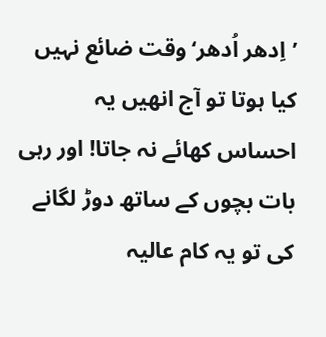’اِدھر اُدھر‘ وقت ضائع نہیں کیا ہوتا تو آج انھیں یہ احساس کھائے نہ جاتا! اور رہی بات بچوں کے ساتھ دوڑ لگانے کی تو یہ کام عالیہ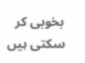بخوبی کر سکتی ہیں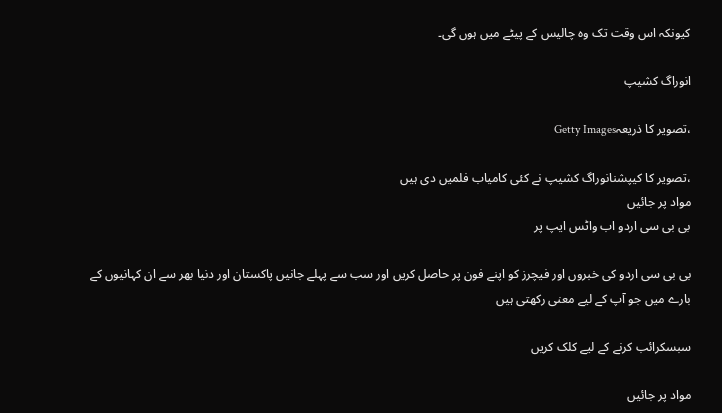کیونکہ اس وقت تک وہ چالیس کے پیٹے میں ہوں گی۔

انوراگ کشیپ

،تصویر کا ذریعہGetty Images

،تصویر کا کیپشنانوراگ کشیپ نے کئی کامیاب فلمیں دی ہیں
مواد پر جائیں
بی بی سی اردو اب واٹس ایپ پر

بی بی سی اردو کی خبروں اور فیچرز کو اپنے فون پر حاصل کریں اور سب سے پہلے جانیں پاکستان اور دنیا بھر سے ان کہانیوں کے بارے میں جو آپ کے لیے معنی رکھتی ہیں

سبسکرائب کرنے کے لیے کلک کریں

مواد پر جائیں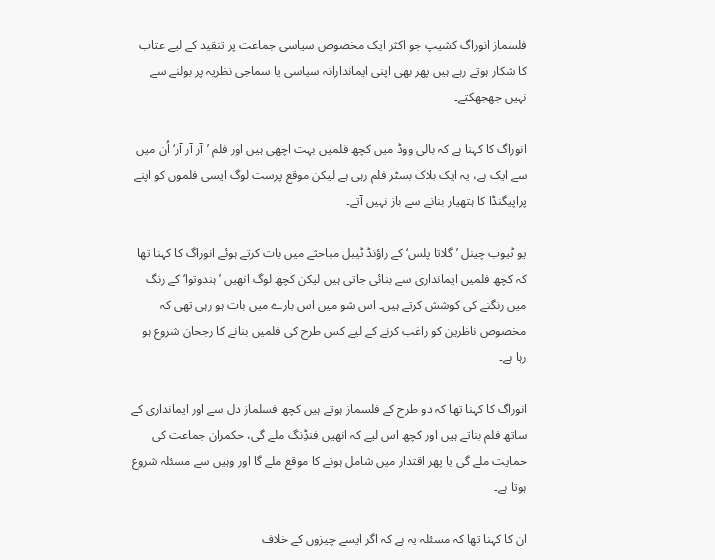فلسماز انوراگ کشیپ جو اکثر ایک مخصوص سیاسی جماعت پر تنقید کے لیے عتاب کا شکار ہوتے رہے ہیں پھر بھی اپنی ایماندارانہ سیاسی یا سماجی نظریہ پر بولنے سے نہیں جھجھکتے۔

انوراگ کا کہنا ہے کہ بالی ووڈ میں کچھ فلمیں بہت اچھی ہیں اور فلم ’آر آر آر‘ اُن میں سے ایک ہے، یہ ایک بلاک بسٹر فلم رہی ہے لیکن موقع پرست لوگ ایسی فلموں کو اپنے پراپیگنڈا کا ہتھیار بنانے سے باز نہیں آتے۔

یو ٹیوب چینل ’گلاتا پلس‘ کے راؤنڈ ٹیبل مباحثے میں بات کرتے ہوئے انوراگ کا کہنا تھا کہ کچھ فلمیں ایمانداری سے بنائی جاتی ہیں لیکن کچھ لوگ انھیں ’ہندوتوا‘ کے رنگ میں رنگنے کی کوشش کرتے ہیں۔ اس شو میں اس بارے میں بات ہو رہی تھی کہ مخصوص ناظرین کو راغب کرنے کے لیے کس طرح کی فلمیں بنانے کا رجحان شروع ہو رہا ہے۔

انوراگ کا کہنا تھا کہ دو طرح کے فلسماز ہوتے ہیں کچھ فسلماز دل سے اور ایمانداری کے ساتھ فلم بناتے ہیں اور کچھ اس لیے کہ انھیں فنڈِنگ ملے گی، حکمران جماعت کی حمایت ملے گی یا پھر اقتدار میں شامل ہونے کا موقع ملے گا اور وہیں سے مسئلہ شروع ہوتا ہے۔

ان کا کہنا تھا کہ مسئلہ یہ ہے کہ اگر ایسے چیزوں کے خلاف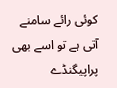کوئی رائے سامنے آتی ہے تو اسے بھی پراپیگنڈے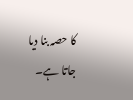کا حصہ بنا دیا جاتا ہے۔